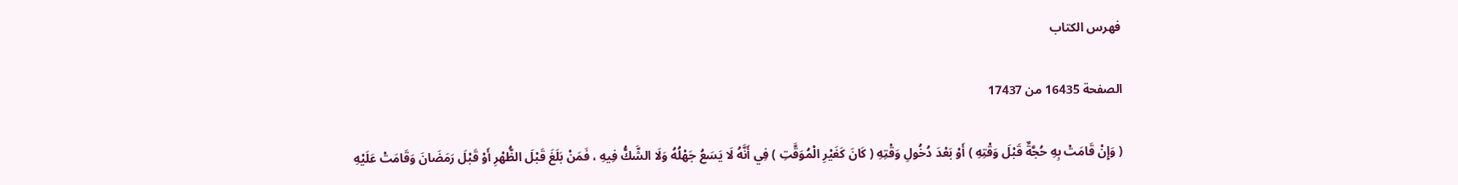فهرس الكتاب

الصفحة 16435 من 17437

( وَإِنْ قَامَتْ بِهِ حُجَّةٌ قَبْلَ وَقْتِهِ ) أَوْ بَعْدَ دُخُولِ وَقْتِهِ ( كَانَ كَغَيْرِ الْمُوَقَّتِ ) فِي أَنَّهُ لَا يَسَعُ جَهْلُهُ وَلَا الشَّكُّ فِيهِ ، فَمَنْ بَلَغَ قَبْلَ الظُّهْرِ أَوْ قَبْلَ رَمَضَانَ وَقَامَتْ عَلَيْهِ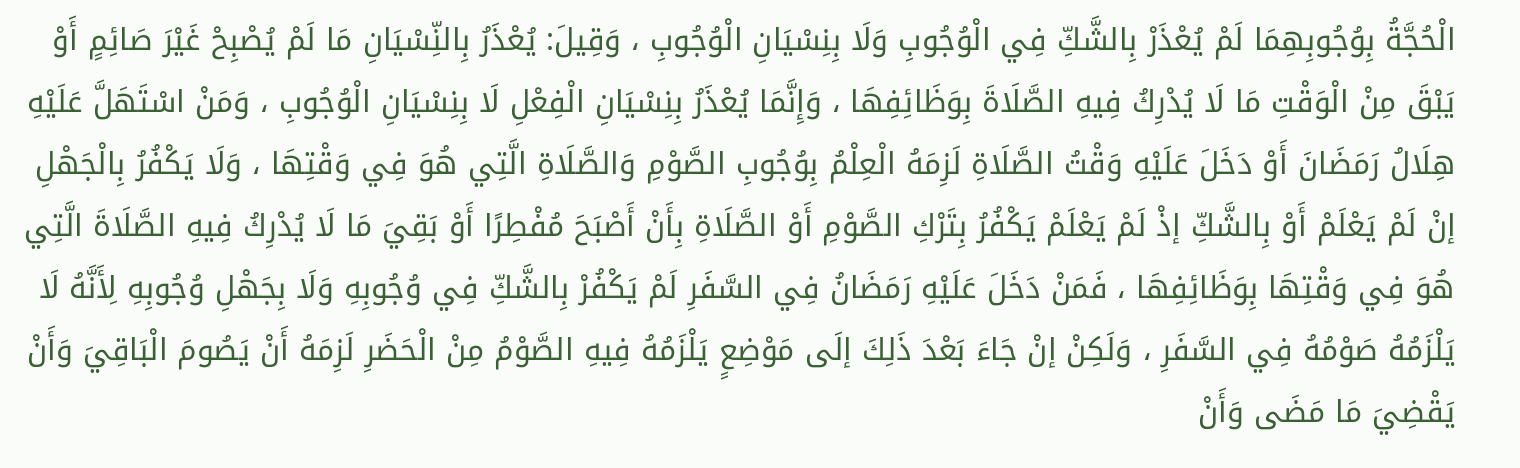الْحُجَّةُ بِوُجُوبِهِمَا لَمْ يُعْذَرْ بِالشَّكِّ فِي الْوُجُوبِ وَلَا بِنِسْيَانِ الْوُجُوبِ ، وَقِيلَ: يُعْذَرُ بِالنِّسْيَانِ مَا لَمْ يُصْبِحْ غَيْرَ صَائِمٍ أَوْ يَبْقَ مِنْ الْوَقْتِ مَا لَا يُدْرِكُ فِيهِ الصَّلَاةَ بِوَظَائِفِهَا ، وَإِنَّمَا يُعْذَرُ بِنِسْيَانِ الْفِعْلِ لَا بِنِسْيَانِ الْوُجُوبِ ، وَمَنْ اسْتَهَلَّ عَلَيْهِ هِلَالُ رَمَضَانَ أَوْ دَخَلَ عَلَيْهِ وَقْتُ الصَّلَاةِ لَزِمَهُ الْعِلْمُ بِوُجُوبِ الصَّوْمِ وَالصَّلَاةِ الَّتِي هُوَ فِي وَقْتِهَا ، وَلَا يَكْفُرُ بِالْجَهْلِ إنْ لَمْ يَعْلَمْ أَوْ بِالشَّكِّ إذْ لَمْ يَعْلَمْ يَكْفُرُ بِتَرْكِ الصَّوْمِ أَوْ الصَّلَاةِ بِأَنْ أَصْبَحَ مُفْطِرًا أَوْ بَقِيَ مَا لَا يُدْرِكُ فِيهِ الصَّلَاةَ الَّتِي هُوَ فِي وَقْتِهَا بِوَظَائِفِهَا ، فَمَنْ دَخَلَ عَلَيْهِ رَمَضَانُ فِي السَّفَرِ لَمْ يَكْفُرْ بِالشَّكِّ فِي وُجُوبِهِ وَلَا بِجَهْلِ وُجُوبِهِ لِأَنَّهُ لَا يَلْزَمُهُ صَوْمُهُ فِي السَّفَرِ ، وَلَكِنْ إنْ جَاءَ بَعْدَ ذَلِكَ إلَى مَوْضِعٍ يَلْزَمُهُ فِيهِ الصَّوْمُ مِنْ الْحَضَرِ لَزِمَهُ أَنْ يَصُومَ الْبَاقِيَ وَأَنْ يَقْضِيَ مَا مَضَى وَأَنْ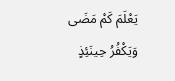يَعْلَمَ كَمْ مَضَى وَيَكْفُرُ حِينَئِذٍ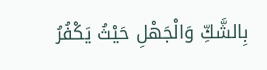بِالشَّكِّ وَالْجَهْلِ حَيْثُ يَكْفُرُ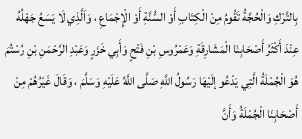بِالتَّرْكِ وَالْحُجَّةُ تَقُومُ مِنْ الْكِتَابِ أَوْ السُّنَّةِ أَوْ الْإِجْمَاعِ ، وَاَلَّذِي لَا يَسَعُ جَهْلُهُ عِنْدَ أَكْثَرُ أَصْحَابِنَا الْمَشَارِقَةِ وَعَمْرُوسِ بْنِ فَتْحٍ وَأَبِي خَزَرٍ وَعَبْدِ الرَّحْمَنِ بْنِ رُسْتُمَ هُوَ الْجُمْلَةُ الَّتِي يَدْعُو إلَيْهَا رَسُولُ اللَّهِ صَلَّى اللَّهُ عَلَيْهِ وَسَلَّمَ ، وَقَالَ غَيْرُهُمْ مِنْ أَصْحَابِنَا الْجُمْلَةُ وَأَنَّ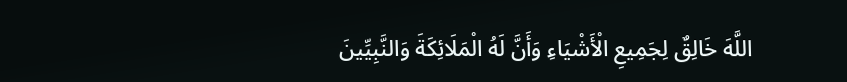اللَّهَ خَالِقٌ لِجَمِيعِ الْأَشْيَاءِ وَأَنَّ لَهُ الْمَلَائِكَةَ وَالنَّبِيِّينَ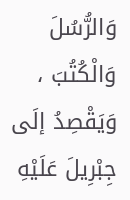وَالرُّسُلَ وَالْكُتُبَ ، وَيَقْصِدُ إلَى جِبْرِيلَ عَلَيْهِ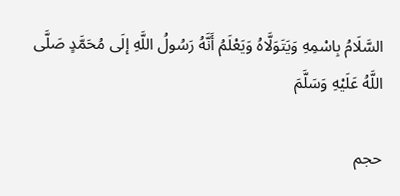السَّلَامُ بِاسْمِهِ وَيَتَوَلَّاهُ وَيَعْلَمُ أَنَّهُ رَسُولُ اللَّهِ إلَى مُحَمَّدٍ صَلَّى اللَّهُ عَلَيْهِ وَسَلَّمَ

حجم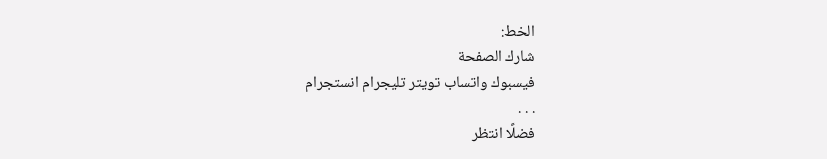الخط:
شارك الصفحة
فيسبوك واتساب تويتر تليجرام انستجرام
. . .
فضلًا انتظر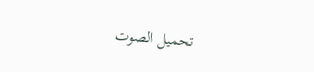تحميل الصوت